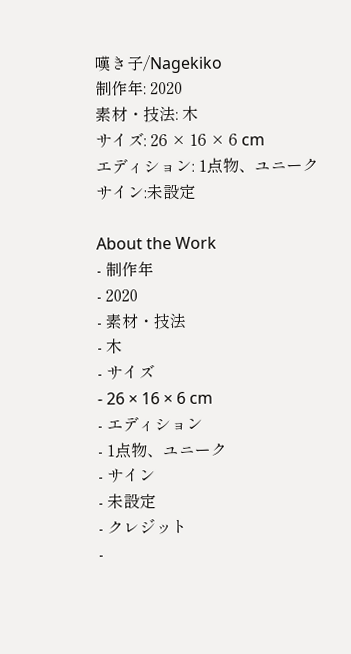嘆き子/Nagekiko
制作年: 2020
素材・技法: 木
サイズ: 26 × 16 × 6 cm
エディション: 1点物、ユニーク
サイン:未設定

About the Work
- 制作年
- 2020
- 素材・技法
- 木
- サイズ
- 26 × 16 × 6 cm
- エディション
- 1点物、ユニーク
- サイン
- 未設定
- クレジット
-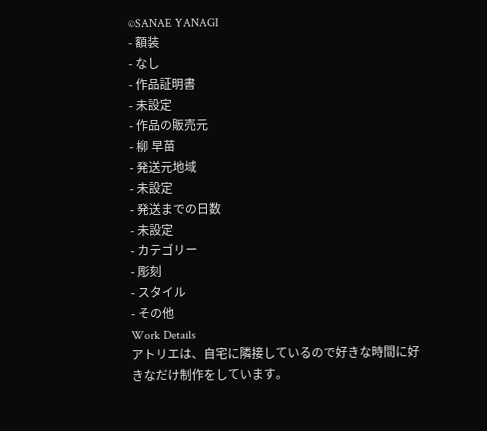©SANAE YANAGI
- 額装
- なし
- 作品証明書
- 未設定
- 作品の販売元
- 柳 早苗
- 発送元地域
- 未設定
- 発送までの日数
- 未設定
- カテゴリー
- 彫刻
- スタイル
- その他
Work Details
アトリエは、自宅に隣接しているので好きな時間に好きなだけ制作をしています。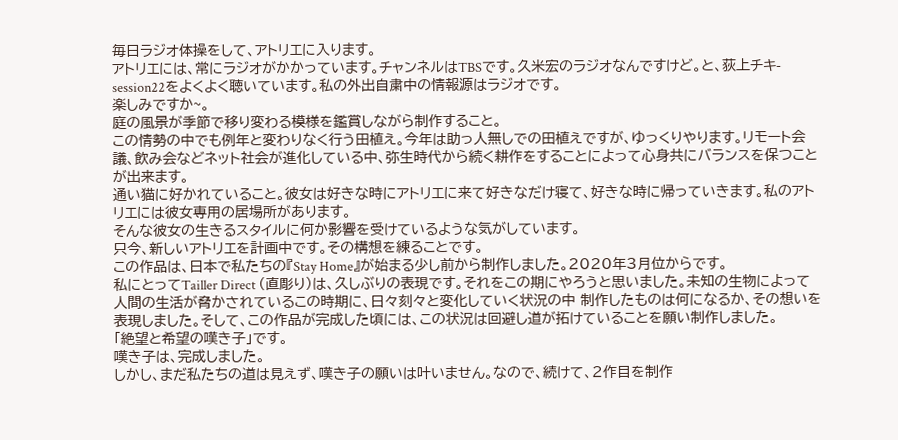毎日ラジオ体操をして、アトリエに入ります。
アトリエには、常にラジオがかかっています。チャンネルはTBSです。久米宏のラジオなんですけど。と、荻上チキ-session22をよくよく聴いています。私の外出自粛中の情報源はラジオです。
楽しみですか~。
庭の風景が季節で移り変わる模様を鑑賞しながら制作すること。
この情勢の中でも例年と変わりなく行う田植え。今年は助っ人無しでの田植えですが、ゆっくりやります。リモート会議、飲み会などネット社会が進化している中、弥生時代から続く耕作をすることによって心身共にバランスを保つことが出来ます。
通い猫に好かれていること。彼女は好きな時にアトリエに来て好きなだけ寝て、好きな時に帰っていきます。私のアトリエには彼女専用の居場所があります。
そんな彼女の生きるスタイルに何か影響を受けているような気がしています。
只今、新しいアトリエを計画中です。その構想を練ることです。
この作品は、日本で私たちの『Stay Home』が始まる少し前から制作しました。2020年3月位からです。
私にとってTailler Direct (直彫り)は、久しぶりの表現です。それをこの期にやろうと思いました。未知の生物によって人間の生活が脅かされているこの時期に、日々刻々と変化していく状況の中 制作したものは何になるか、その想いを表現しました。そして、この作品が完成した頃には、この状況は回避し道が拓けていることを願い制作しました。
「絶望と希望の嘆き子」です。
嘆き子は、完成しました。
しかし、まだ私たちの道は見えず、嘆き子の願いは叶いません。なので、続けて、2作目を制作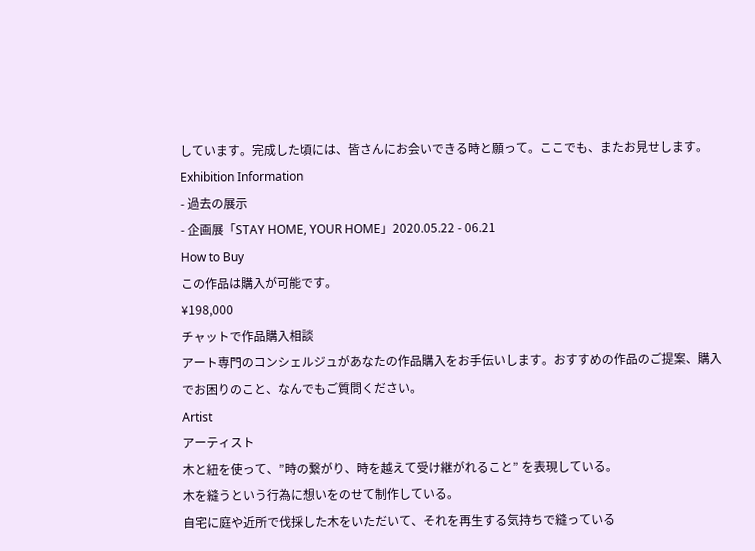しています。完成した頃には、皆さんにお会いできる時と願って。ここでも、またお見せします。
Exhibition Information
- 過去の展示
- 企画展「STAY HOME, YOUR HOME」2020.05.22 - 06.21
How to Buy
この作品は購入が可能です。
¥198,000
チャットで作品購入相談
アート専門のコンシェルジュがあなたの作品購入をお手伝いします。おすすめの作品のご提案、購入でお困りのこと、なんでもご質問ください。
Artist
アーティスト
木と紐を使って、”時の繋がり、時を越えて受け継がれること” を表現している。
木を縫うという行為に想いをのせて制作している。
自宅に庭や近所で伐採した木をいただいて、それを再生する気持ちで縫っている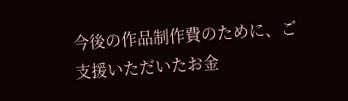今後の作品制作費のために、ご支援いただいたお金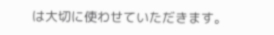は大切に使わせていただきます。